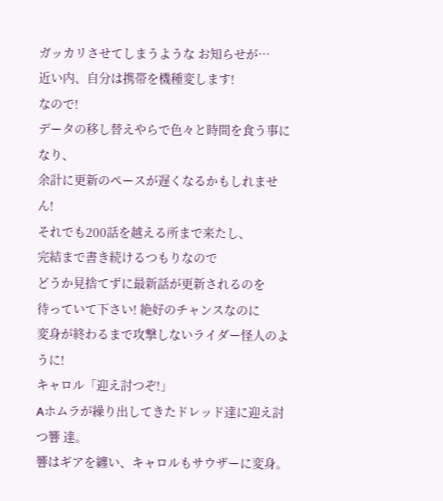ガッカリさせてしまうような お知らせが…
近い内、自分は携帯を機種変します!
なので!
データの移し替えやらで色々と時間を食う事になり、
余計に更新のペースが遅くなるかもしれません!
それでも200話を越える所まで来たし、
完結まで書き続けるつもりなので
どうか見捨てずに最新話が更新されるのを
待っていて下さい! 絶好のチャンスなのに
変身が終わるまで攻撃しないライダー怪人のように!
キャロル「迎え討つぞ!」
Aホムラが繰り出してきたドレッド達に迎え討つ響 達。
響はギアを纏い、キャロルもサウザーに変身。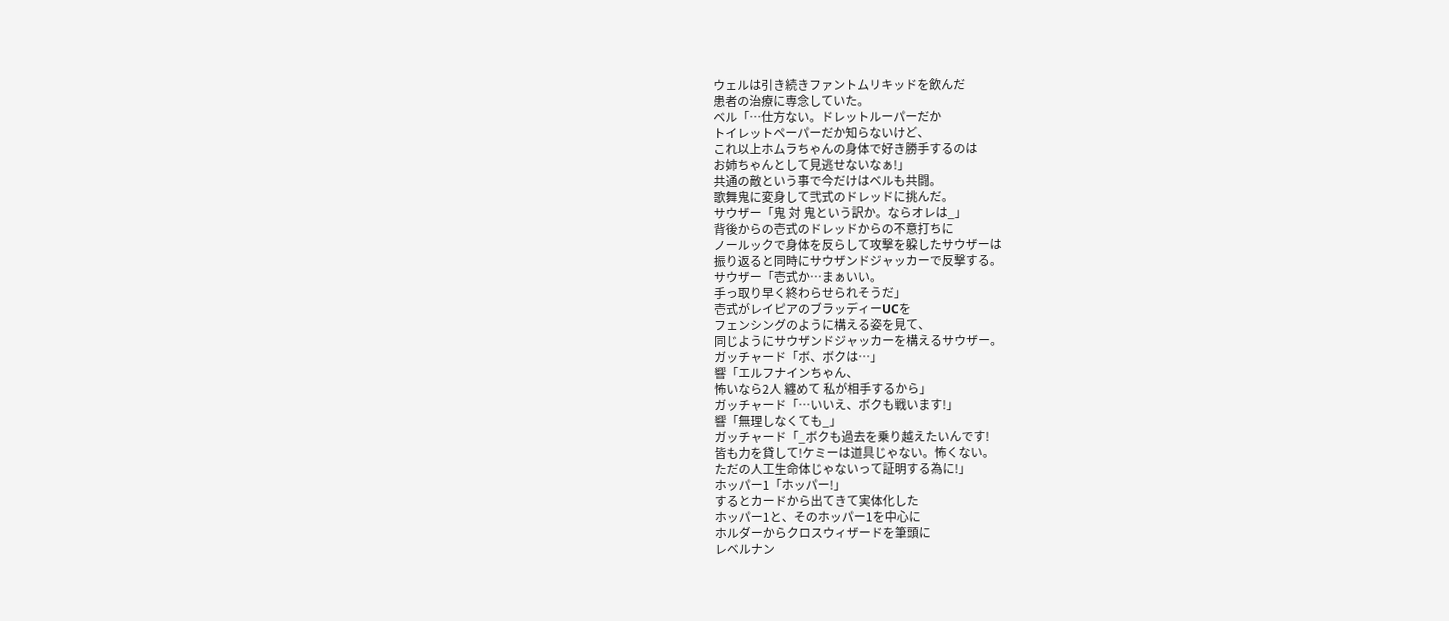ウェルは引き続きファントムリキッドを飲んだ
患者の治療に専念していた。
ベル「…仕方ない。ドレットルーパーだか
トイレットペーパーだか知らないけど、
これ以上ホムラちゃんの身体で好き勝手するのは
お姉ちゃんとして見逃せないなぁ!」
共通の敵という事で今だけはベルも共闘。
歌舞鬼に変身して弐式のドレッドに挑んだ。
サウザー「鬼 対 鬼という訳か。ならオレは_」
背後からの壱式のドレッドからの不意打ちに
ノールックで身体を反らして攻撃を躱したサウザーは
振り返ると同時にサウザンドジャッカーで反撃する。
サウザー「壱式か…まぁいい。
手っ取り早く終わらせられそうだ」
壱式がレイピアのブラッディーUCを
フェンシングのように構える姿を見て、
同じようにサウザンドジャッカーを構えるサウザー。
ガッチャード「ボ、ボクは…」
響「エルフナインちゃん、
怖いなら2人 纏めて 私が相手するから」
ガッチャード「…いいえ、ボクも戦います!」
響「無理しなくても_」
ガッチャード「_ボクも過去を乗り越えたいんです!
皆も力を貸して!ケミーは道具じゃない。怖くない。
ただの人工生命体じゃないって証明する為に!」
ホッパー1「ホッパー!」
するとカードから出てきて実体化した
ホッパー1と、そのホッパー1を中心に
ホルダーからクロスウィザードを筆頭に
レベルナン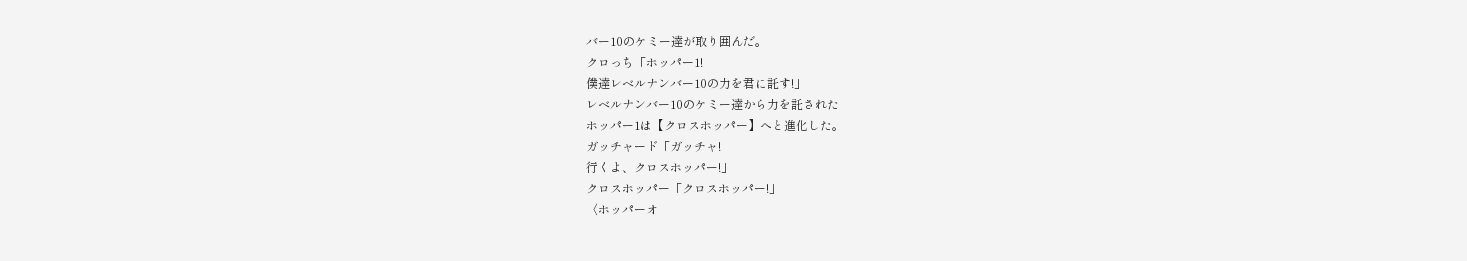バー10のケミー達が取り囲んだ。
クロっち「ホッパー1!
僕達レベルナンバー10の力を君に託す!」
レベルナンバー10のケミー達から力を託された
ホッパー1は【クロスホッパー】へと進化した。
ガッチャード「ガッチャ!
行くよ、クロスホッパー!」
クロスホッパー「クロスホッパー!」
〈ホッパーオ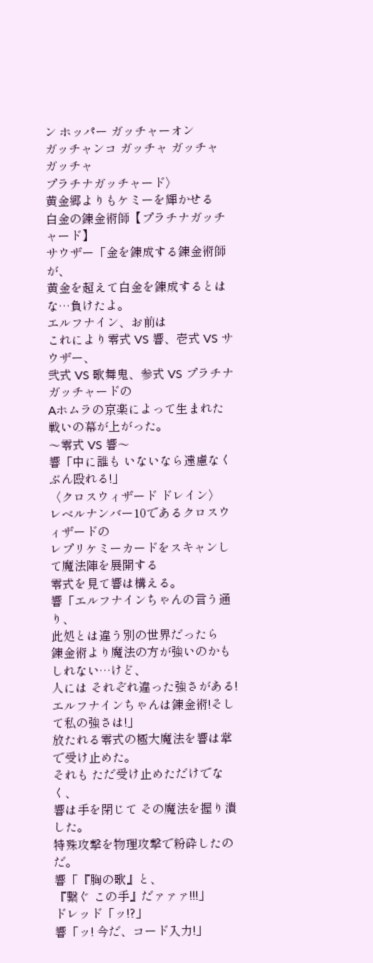ン ホッパー ガッチャーオン
ガッチャンコ ガッチャ ガッチャ ガッチャ
プラチナガッチャード〉
黄金郷よりもケミーを輝かせる
白金の錬金術師【プラチナガッチャード】
サウザー「金を錬成する錬金術師が、
黄金を超えて白金を錬成するとはな…負けたよ。
エルフナイン、お前は
これにより零式 VS 響、壱式 VS サウザー、
弐式 VS 歌舞鬼、参式 VS プラチナガッチャードの
Aホムラの京楽によって生まれた戦いの幕が上がった。
〜零式 VS 響〜
響「中に誰も いないなら遠慮なく ぶん殴れる!」
〈クロスウィザード ドレイン〉
レベルナンバー10であるクロスウィザードの
レプリケミーカードをスキャンして魔法陣を展開する
零式を見て響は構える。
響「エルフナインちゃんの言う通り、
此処とは違う別の世界だったら
錬金術より魔法の方が強いのかもしれない…けど、
人には それぞれ違った強さがある!
エルフナインちゃんは錬金術!そして私の強さは!」
放たれる零式の極大魔法を響は掌で受け止めた。
それも ただ受け止めただけでなく、
響は手を閉じて その魔法を握り潰した。
特殊攻撃を物理攻撃で粉砕したのだ。
響「『胸の歌』と、
『繋ぐ この手』だァァァ!!!」
ドレッド「ッ!?」
響「ッ! 今だ、コード入力!」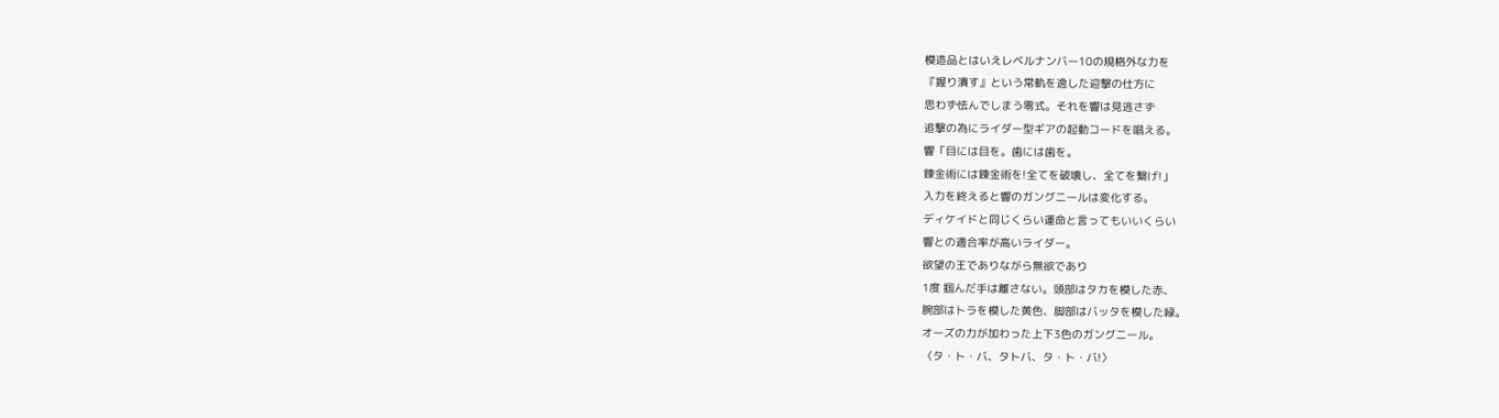模造品とはいえレベルナンバー10の規格外な力を
『握り潰す』という常軌を逸した迎撃の仕方に
思わず怯んでしまう零式。それを響は見逃さず
追撃の為にライダー型ギアの起動コードを唱える。
響「目には目を。歯には歯を。
錬金術には錬金術を!全てを破壊し、全てを繋げ!」
入力を終えると響のガングニールは変化する。
ディケイドと同じくらい運命と言ってもいいくらい
響との適合率が高いライダー。
欲望の王でありながら無欲であり
1度 掴んだ手は離さない。頭部はタカを模した赤、
腕部はトラを模した黄色、脚部はバッタを模した緑。
オーズの力が加わった上下3色のガングニール。
〈タ・ト・バ、タトバ、タ・ト・バ!〉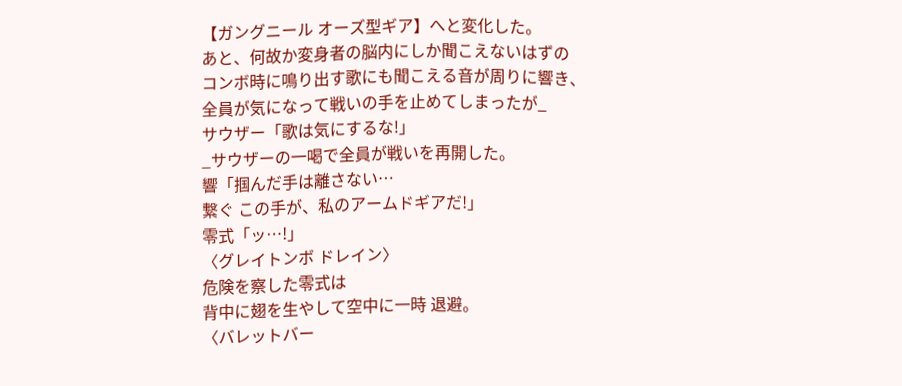【ガングニール オーズ型ギア】へと変化した。
あと、何故か変身者の脳内にしか聞こえないはずの
コンボ時に鳴り出す歌にも聞こえる音が周りに響き、
全員が気になって戦いの手を止めてしまったが_
サウザー「歌は気にするな!」
_サウザーの一喝で全員が戦いを再開した。
響「掴んだ手は離さない…
繋ぐ この手が、私のアームドギアだ!」
零式「ッ…!」
〈グレイトンボ ドレイン〉
危険を察した零式は
背中に翅を生やして空中に一時 退避。
〈バレットバー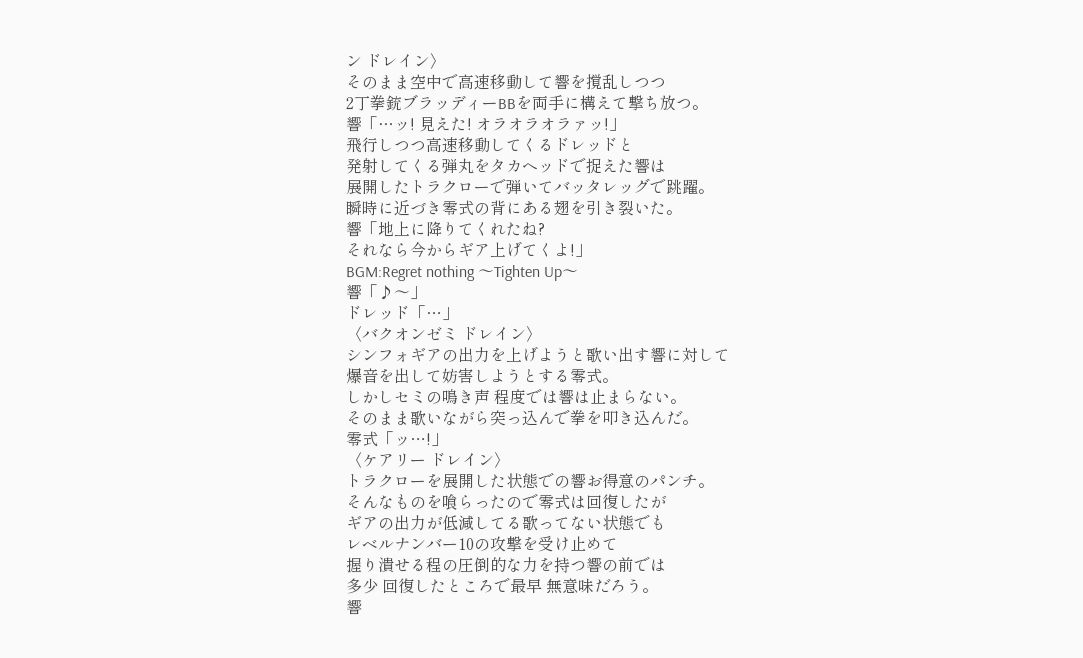ン ドレイン〉
そのまま空中で高速移動して響を撹乱しつつ
2丁拳銃ブラッディーBBを両手に構えて撃ち放つ。
響「…ッ! 見えた! オラオラオラァッ!」
飛行しつつ高速移動してくるドレッドと
発射してくる弾丸をタカヘッドで捉えた響は
展開したトラクローで弾いてバッタレッグで跳躍。
瞬時に近づき零式の背にある翅を引き裂いた。
響「地上に降りてくれたね?
それなら今からギア上げてくよ!」
BGM:Regret nothing 〜Tighten Up〜
響「♪〜」
ドレッド「…」
〈バクオンゼミ ドレイン〉
シンフォギアの出力を上げようと歌い出す響に対して
爆音を出して妨害しようとする零式。
しかしセミの鳴き声 程度では響は止まらない。
そのまま歌いながら突っ込んで拳を叩き込んだ。
零式「ッ…!」
〈ケアリー ドレイン〉
トラクローを展開した状態での響お得意のパンチ。
そんなものを喰らったので零式は回復したが
ギアの出力が低減してる歌ってない状態でも
レベルナンバー10の攻撃を受け止めて
握り潰せる程の圧倒的な力を持つ響の前では
多少 回復したところで最早 無意味だろう。
響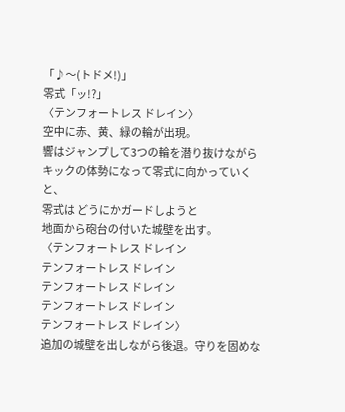「♪〜(トドメ!)」
零式「ッ!?」
〈テンフォートレス ドレイン〉
空中に赤、黄、緑の輪が出現。
響はジャンプして3つの輪を潜り抜けながら
キックの体勢になって零式に向かっていくと、
零式は どうにかガードしようと
地面から砲台の付いた城壁を出す。
〈テンフォートレス ドレイン
テンフォートレス ドレイン
テンフォートレス ドレイン
テンフォートレス ドレイン
テンフォートレス ドレイン〉
追加の城壁を出しながら後退。守りを固めな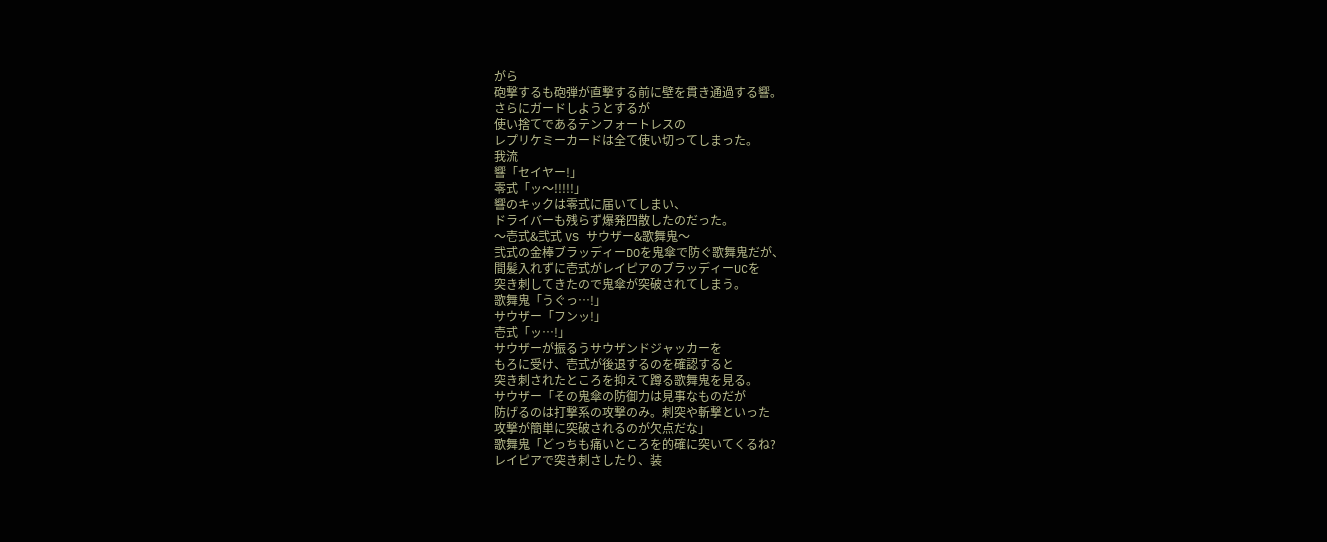がら
砲撃するも砲弾が直撃する前に壁を貫き通過する響。
さらにガードしようとするが
使い捨てであるテンフォートレスの
レプリケミーカードは全て使い切ってしまった。
我流
響「セイヤー!」
零式「ッ〜!!!!!」
響のキックは零式に届いてしまい、
ドライバーも残らず爆発四散したのだった。
〜壱式&弐式 VS サウザー&歌舞鬼〜
弐式の金棒ブラッディーDOを鬼傘で防ぐ歌舞鬼だが、
間髪入れずに壱式がレイピアのブラッディーUCを
突き刺してきたので鬼傘が突破されてしまう。
歌舞鬼「うぐっ…!」
サウザー「フンッ!」
壱式「ッ…!」
サウザーが振るうサウザンドジャッカーを
もろに受け、壱式が後退するのを確認すると
突き刺されたところを抑えて蹲る歌舞鬼を見る。
サウザー「その鬼傘の防御力は見事なものだが
防げるのは打撃系の攻撃のみ。刺突や斬撃といった
攻撃が簡単に突破されるのが欠点だな」
歌舞鬼「どっちも痛いところを的確に突いてくるね?
レイピアで突き刺さしたり、装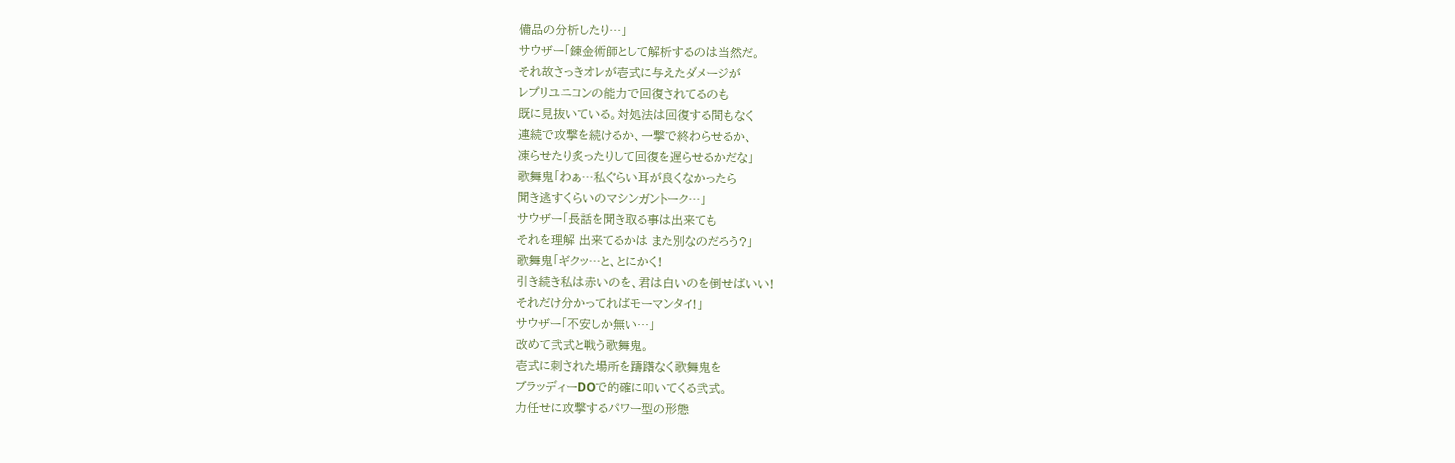備品の分析したり…」
サウザー「錬金術師として解析するのは当然だ。
それ故さっきオレが壱式に与えたダメージが
レプリユニコンの能力で回復されてるのも
既に見抜いている。対処法は回復する間もなく
連続で攻撃を続けるか、一撃で終わらせるか、
凍らせたり炙ったりして回復を遅らせるかだな」
歌舞鬼「わぁ…私ぐらい耳が良くなかったら
聞き逃すくらいのマシンガントーク…」
サウザー「長話を聞き取る事は出来ても
それを理解 出来てるかは また別なのだろう?」
歌舞鬼「ギクッ…と、とにかく!
引き続き私は赤いのを、君は白いのを倒せばいい!
それだけ分かってればモーマンタイ!」
サウザー「不安しか無い…」
改めて弐式と戦う歌舞鬼。
壱式に刺された場所を躊躇なく歌舞鬼を
ブラッディーDOで的確に叩いてくる弐式。
力任せに攻撃するパワー型の形態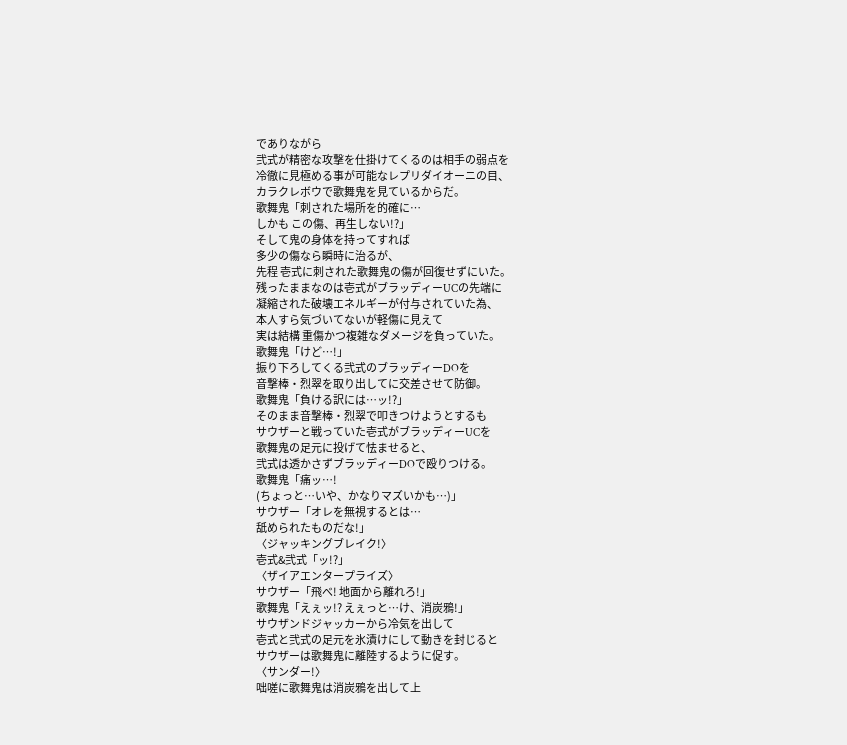でありながら
弐式が精密な攻撃を仕掛けてくるのは相手の弱点を
冷徹に見極める事が可能なレプリダイオーニの目、
カラクレボウで歌舞鬼を見ているからだ。
歌舞鬼「刺された場所を的確に…
しかも この傷、再生しない!?」
そして鬼の身体を持ってすれば
多少の傷なら瞬時に治るが、
先程 壱式に刺された歌舞鬼の傷が回復せずにいた。
残ったままなのは壱式がブラッディーUCの先端に
凝縮された破壊エネルギーが付与されていた為、
本人すら気づいてないが軽傷に見えて
実は結構 重傷かつ複雑なダメージを負っていた。
歌舞鬼「けど…!」
振り下ろしてくる弐式のブラッディーDOを
音撃棒・烈翠を取り出してに交差させて防御。
歌舞鬼「負ける訳には…ッ!?」
そのまま音撃棒・烈翠で叩きつけようとするも
サウザーと戦っていた壱式がブラッディーUCを
歌舞鬼の足元に投げて怯ませると、
弐式は透かさずブラッディーDOで殴りつける。
歌舞鬼「痛ッ…!
(ちょっと…いや、かなりマズいかも…)」
サウザー「オレを無視するとは…
舐められたものだな!」
〈ジャッキングブレイク!〉
壱式&弐式「ッ!?」
〈ザイアエンタープライズ〉
サウザー「飛べ! 地面から離れろ!」
歌舞鬼「えぇッ!? えぇっと…け、消炭鴉!」
サウザンドジャッカーから冷気を出して
壱式と弐式の足元を氷漬けにして動きを封じると
サウザーは歌舞鬼に離陸するように促す。
〈サンダー!〉
咄嗟に歌舞鬼は消炭鴉を出して上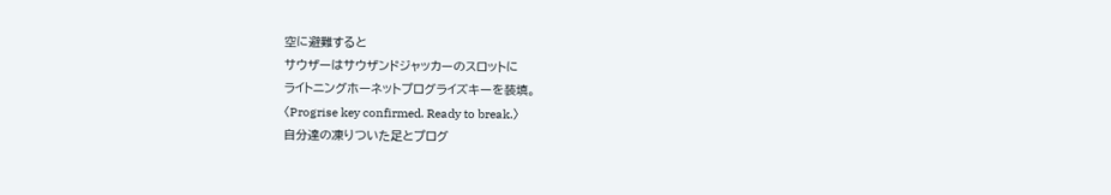空に避難すると
サウザーはサウザンドジャッカーのスロットに
ライトニングホーネットプログライズキーを装填。
〈Progrise key confirmed. Ready to break.〉
自分達の凍りついた足とプログ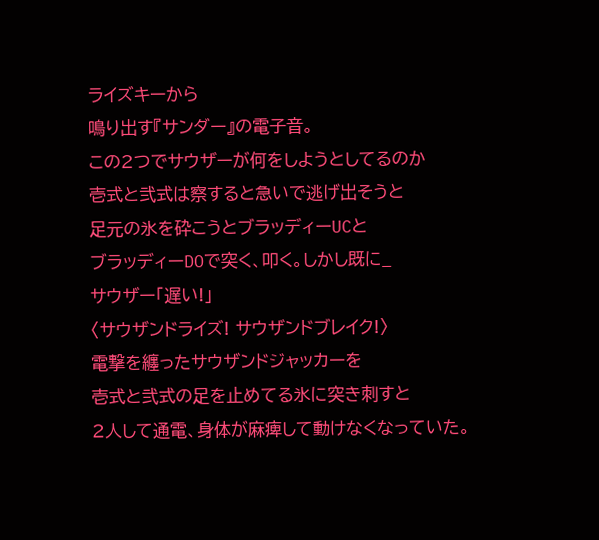ライズキーから
鳴り出す『サンダー』の電子音。
この2つでサウザーが何をしようとしてるのか
壱式と弐式は察すると急いで逃げ出そうと
足元の氷を砕こうとブラッディーUCと
ブラッディーDOで突く、叩く。しかし既に_
サウザー「遅い!」
〈サウザンドライズ! サウザンドブレイク!〉
電撃を纏ったサウザンドジャッカーを
壱式と弐式の足を止めてる氷に突き刺すと
2人して通電、身体が麻痺して動けなくなっていた。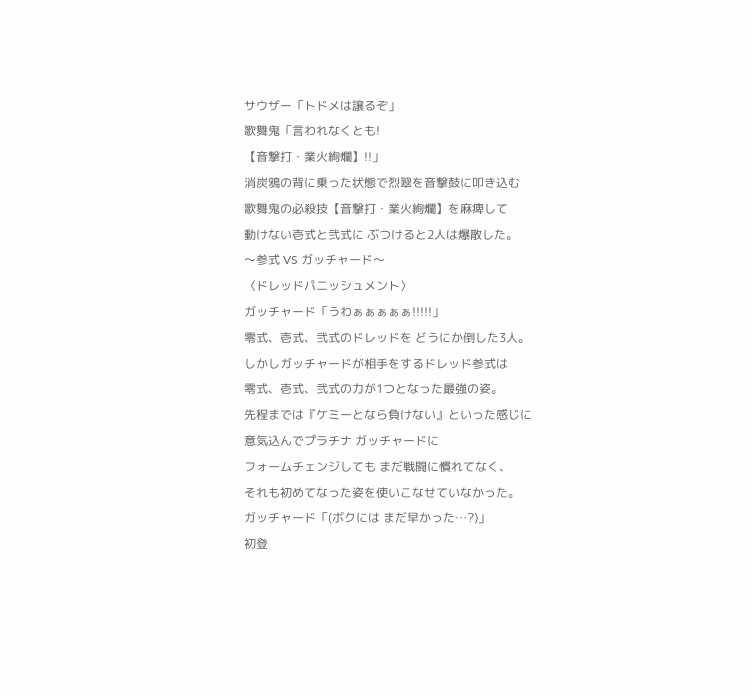サウザー「トドメは譲るぞ」
歌舞鬼「言われなくとも!
【音撃打・業火絢爛】!!」
消炭鴉の背に乗った状態で烈翠を音撃鼓に叩き込む
歌舞鬼の必殺技【音撃打・業火絢爛】を麻痺して
動けない壱式と弐式に ぶつけると2人は爆散した。
〜参式 VS ガッチャード〜
〈ドレッドパニッシュメント〉
ガッチャード「うわぁぁぁぁぁ!!!!!」
零式、壱式、弐式のドレッドを どうにか倒した3人。
しかしガッチャードが相手をするドレッド参式は
零式、壱式、弐式の力が1つとなった最強の姿。
先程までは『ケミーとなら負けない』といった感じに
意気込んでプラチナ ガッチャードに
フォームチェンジしても まだ戦闘に慣れてなく、
それも初めてなった姿を使いこなせていなかった。
ガッチャード「(ボクには まだ早かった…?)」
初登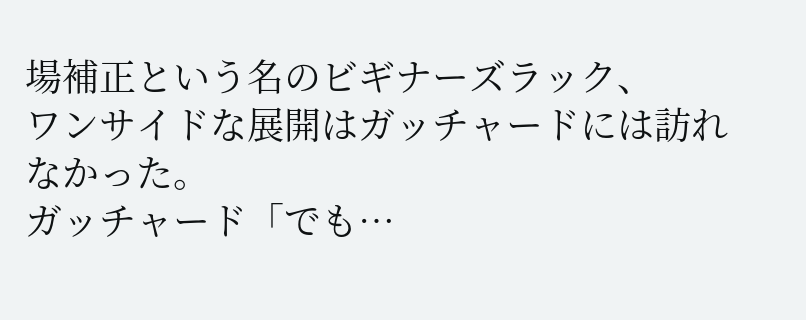場補正という名のビギナーズラック、
ワンサイドな展開はガッチャードには訪れなかった。
ガッチャード「でも…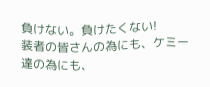負けない。負けたくない!
装者の皆さんの為にも、ケミー達の為にも、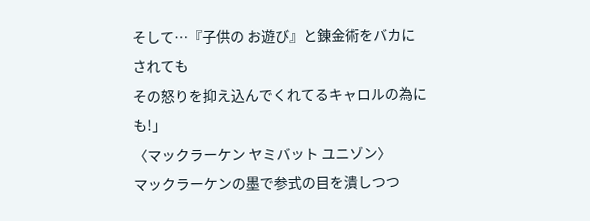そして…『子供の お遊び』と錬金術をバカにされても
その怒りを抑え込んでくれてるキャロルの為にも!」
〈マックラーケン ヤミバット ユニゾン〉
マックラーケンの墨で参式の目を潰しつつ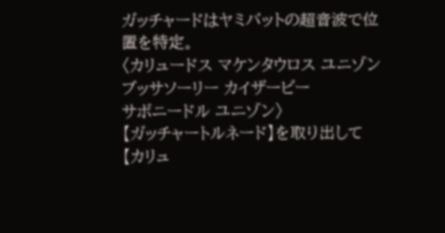ガッチャードはヤミバットの超音波で位置を特定。
〈カリュードス マケンタウロス ユニゾン
ブッサソーリー カイザービー
サボニードル ユニゾン〉
【ガッチャートルネード】を取り出して
【カリュ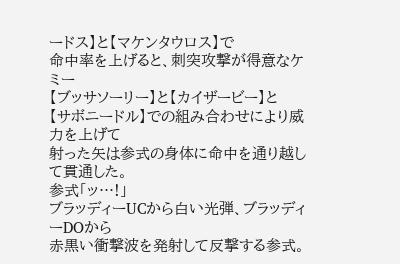ードス】と【マケンタウロス】で
命中率を上げると、刺突攻撃が得意なケミー
【ブッサソーリー】と【カイザービー】と
【サボニードル】での組み合わせにより威力を上げて
射った矢は参式の身体に命中を通り越して貫通した。
参式「ッ…!」
ブラッディーUCから白い光弾、ブラッディーDOから
赤黒い衝撃波を発射して反撃する参式。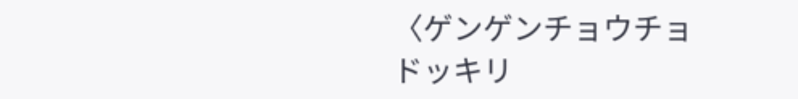〈ゲンゲンチョウチョ ドッキリ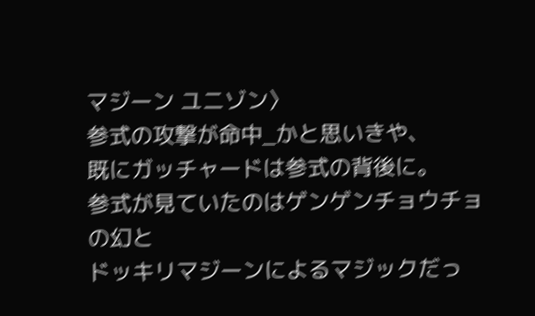マジーン ユニゾン〉
参式の攻撃が命中_かと思いきや、
既にガッチャードは参式の背後に。
参式が見ていたのはゲンゲンチョウチョの幻と
ドッキリマジーンによるマジックだっ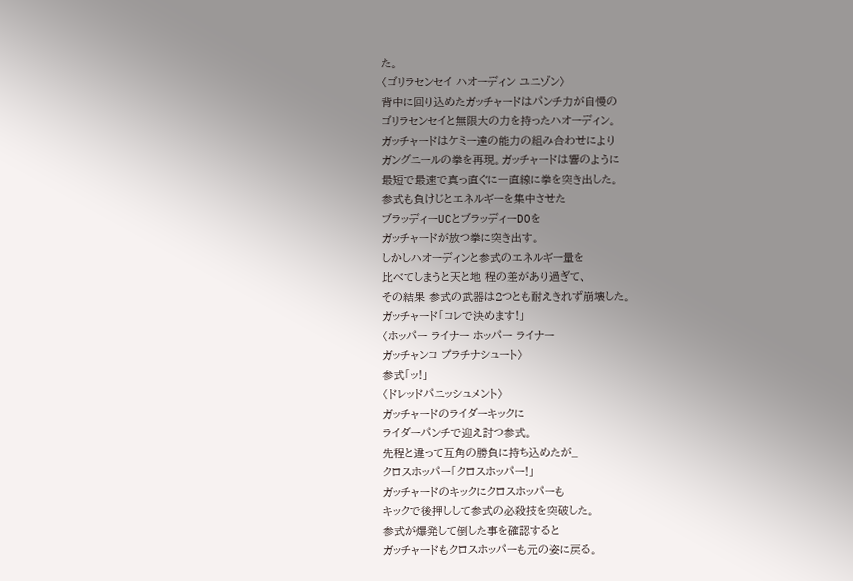た。
〈ゴリラセンセイ ハオーディン ユニゾン〉
背中に回り込めたガッチャードはパンチ力が自慢の
ゴリラセンセイと無限大の力を持ったハオーディン。
ガッチャードはケミー達の能力の組み合わせにより
ガングニールの拳を再現。ガッチャードは響のように
最短で最速で真っ直ぐに一直線に拳を突き出した。
参式も負けじとエネルギーを集中させた
ブラッディーUCとブラッディーDOを
ガッチャードが放つ拳に突き出す。
しかしハオーディンと参式のエネルギー量を
比べてしまうと天と地 程の差があり過ぎて、
その結果 参式の武器は2つとも耐えきれず崩壊した。
ガッチャード「コレで決めます!」
〈ホッパー ライナー ホッパー ライナー
ガッチャンコ プラチナシュート〉
参式「ッ!」
〈ドレッドパニッシュメント〉
ガッチャードのライダーキックに
ライダーパンチで迎え討つ参式。
先程と違って互角の勝負に持ち込めたが_
クロスホッパー「クロスホッパー!」
ガッチャードのキックにクロスホッパーも
キックで後押しして参式の必殺技を突破した。
参式が爆発して倒した事を確認すると
ガッチャードもクロスホッパーも元の姿に戻る。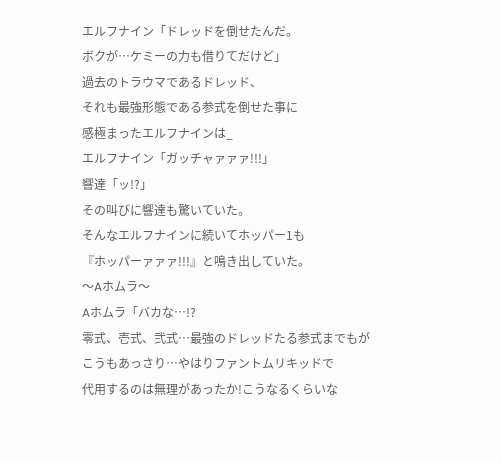エルフナイン「ドレッドを倒せたんだ。
ボクが…ケミーの力も借りてだけど」
過去のトラウマであるドレッド、
それも最強形態である参式を倒せた事に
感極まったエルフナインは_
エルフナイン「ガッチャァァァ!!!」
響達「ッ!?」
その叫びに響達も驚いていた。
そんなエルフナインに続いてホッパー1も
『ホッパーァァァ!!!』と鳴き出していた。
〜Aホムラ〜
Aホムラ「バカな…!?
零式、壱式、弐式…最強のドレッドたる参式までもが
こうもあっさり…やはりファントムリキッドで
代用するのは無理があったか!こうなるくらいな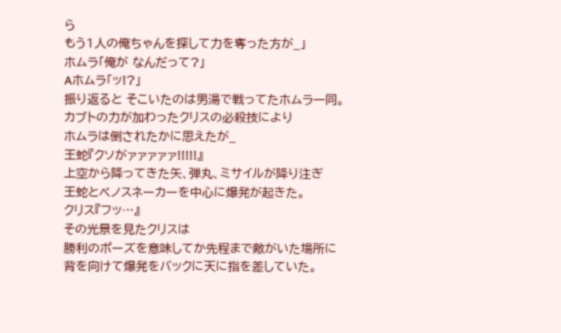ら
もう1人の俺ちゃんを探して力を奪った方が_」
ホムラ「俺が なんだって?」
Aホムラ「ッ!?」
振り返ると そこいたのは男湯で戦ってたホムラ一同。
カブトの力が加わったクリスの必殺技により
ホムラは倒されたかに思えたが_
王蛇『クソがァァァァァ!!!!!』
上空から降ってきた矢、弾丸、ミサイルが降り注ぎ
王蛇とベノスネーカーを中心に爆発が起きた。
クリス『フッ…』
その光景を見たクリスは
勝利のポーズを意味してか先程まで敵がいた場所に
背を向けて爆発をバックに天に指を差していた。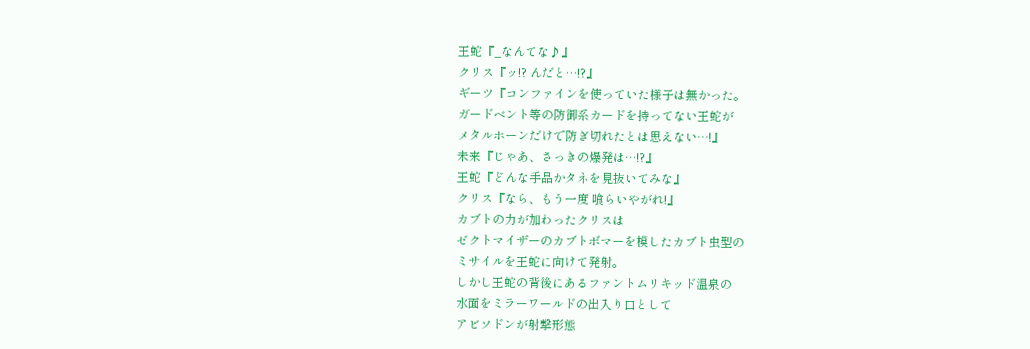王蛇『_なんてな♪』
クリス『ッ!? んだと…!?』
ギーツ『コンファインを使っていた様子は無かった。
ガードベント等の防御系カードを持ってない王蛇が
メタルホーンだけで防ぎ切れたとは思えない…!』
未来『じゃあ、さっきの爆発は…!?』
王蛇『どんな手品かタネを見抜いてみな』
クリス『なら、もう一度 喰らいやがれ!』
カブトの力が加わったクリスは
ゼクトマイザーのカブトボマーを模したカブト虫型の
ミサイルを王蛇に向けて発射。
しかし王蛇の背後にあるファントムリキッド温泉の
水面をミラーワールドの出入り口として
アビソドンが射撃形態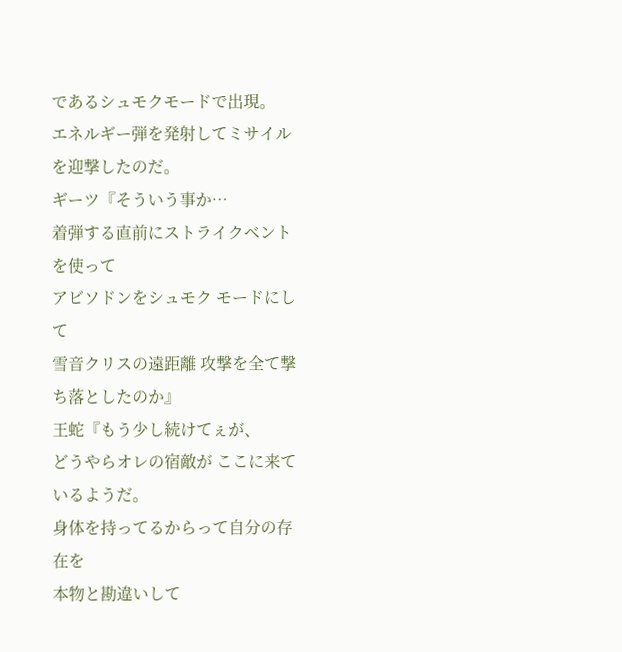であるシュモクモードで出現。
エネルギー弾を発射してミサイルを迎撃したのだ。
ギーツ『そういう事か…
着弾する直前にストライクベントを使って
アビソドンをシュモク モードにして
雪音クリスの遠距離 攻撃を全て撃ち落としたのか』
王蛇『もう少し続けてぇが、
どうやらオレの宿敵が ここに来ているようだ。
身体を持ってるからって自分の存在を
本物と勘違いして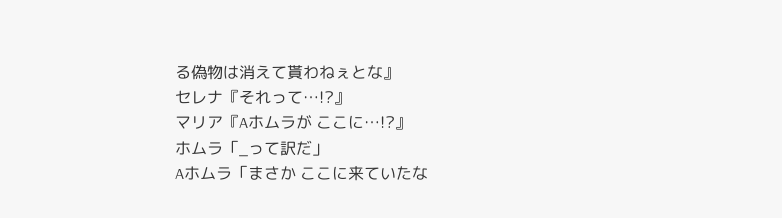る偽物は消えて貰わねぇとな』
セレナ『それって…!?』
マリア『Aホムラが ここに…!?』
ホムラ「_って訳だ」
Aホムラ「まさか ここに来ていたな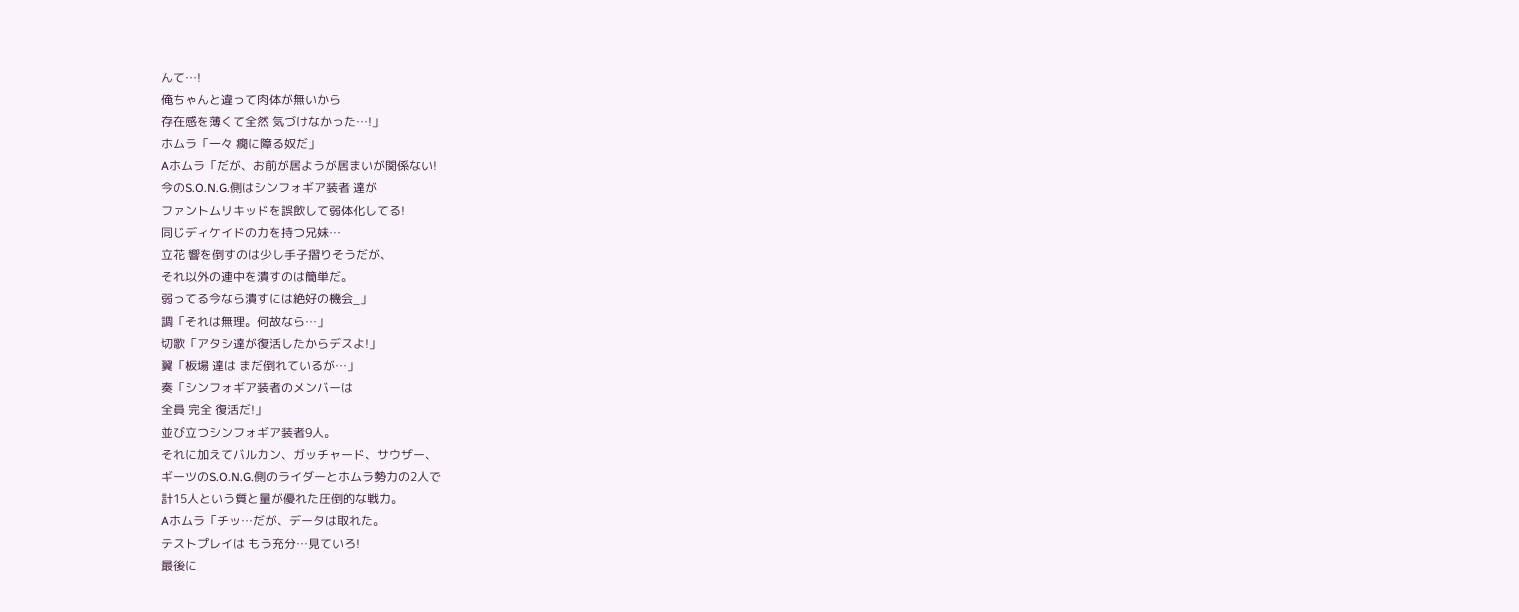んて…!
俺ちゃんと違って肉体が無いから
存在感を薄くて全然 気づけなかった…!」
ホムラ「一々 癇に障る奴だ」
Aホムラ「だが、お前が居ようが居まいが関係ない!
今のS.O.N.G.側はシンフォギア装者 達が
ファントムリキッドを誤飲して弱体化してる!
同じディケイドの力を持つ兄妹…
立花 響を倒すのは少し手子摺りそうだが、
それ以外の連中を潰すのは簡単だ。
弱ってる今なら潰すには絶好の機会_」
調「それは無理。何故なら…」
切歌「アタシ達が復活したからデスよ!」
翼「板場 達は まだ倒れているが…」
奏「シンフォギア装者のメンバーは
全員 完全 復活だ!」
並び立つシンフォギア装者9人。
それに加えてバルカン、ガッチャード、サウザー、
ギーツのS.O.N.G.側のライダーとホムラ勢力の2人で
計15人という質と量が優れた圧倒的な戦力。
Aホムラ「チッ…だが、データは取れた。
テストプレイは もう充分…見ていろ!
最後に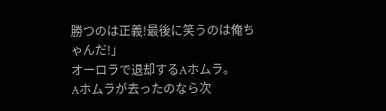勝つのは正義!最後に笑うのは俺ちゃんだ!」
オーロラで退却するAホムラ。
Aホムラが去ったのなら次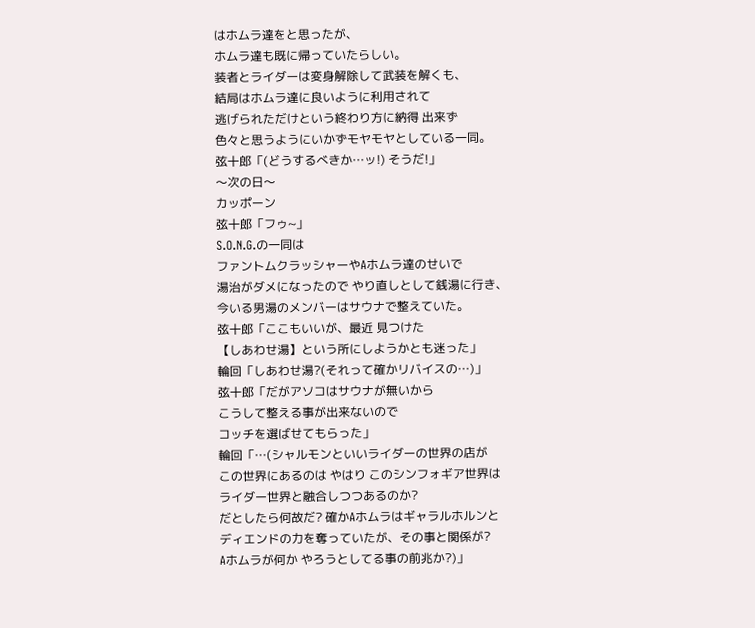はホムラ達をと思ったが、
ホムラ達も既に帰っていたらしい。
装者とライダーは変身解除して武装を解くも、
結局はホムラ達に良いように利用されて
逃げられただけという終わり方に納得 出来ず
色々と思うようにいかずモヤモヤとしている一同。
弦十郎「(どうするべきか…ッ!) そうだ!」
〜次の日〜
カッポーン
弦十郎「フゥ~」
S.O.N.G.の一同は
ファントムクラッシャーやAホムラ達のせいで
湯治がダメになったので やり直しとして銭湯に行き、
今いる男湯のメンバーはサウナで整えていた。
弦十郎「ここもいいが、最近 見つけた
【しあわせ湯】という所にしようかとも迷った」
輪回「しあわせ湯?(それって確かリバイスの…)」
弦十郎「だがアソコはサウナが無いから
こうして整える事が出来ないので
コッチを選ばせてもらった」
輪回「…(シャルモンといいライダーの世界の店が
この世界にあるのは やはり このシンフォギア世界は
ライダー世界と融合しつつあるのか?
だとしたら何故だ? 確かAホムラはギャラルホルンと
ディエンドの力を奪っていたが、その事と関係が?
Aホムラが何か やろうとしてる事の前兆か?)」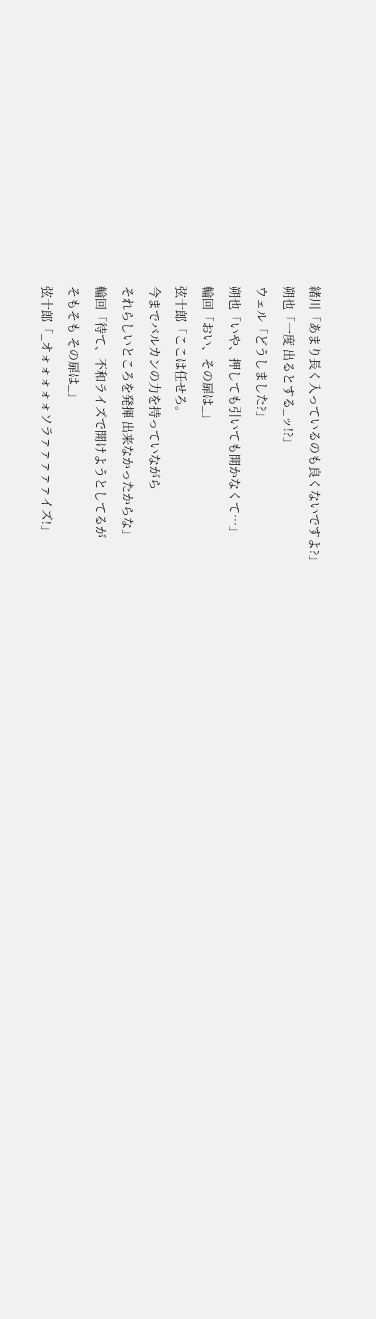緒川「あまり長く入っているのも良くないですよ?」
朔也「一度 出るとする_ッ!?」
ウェル「どうしました?」
朔也「いや、押しても引いても開かなくて…」
輪回「おい、その扉は_」
弦十郎「ここは任せろ。
今までバルカンの力を持っていながら
それらしいところを発揮 出来なかったからな」
輪回「待て、不和ライズで開けようとしてるが
そもそも その扉は_」
弦十郎「_オォォォォォソラァァァァァイズ!」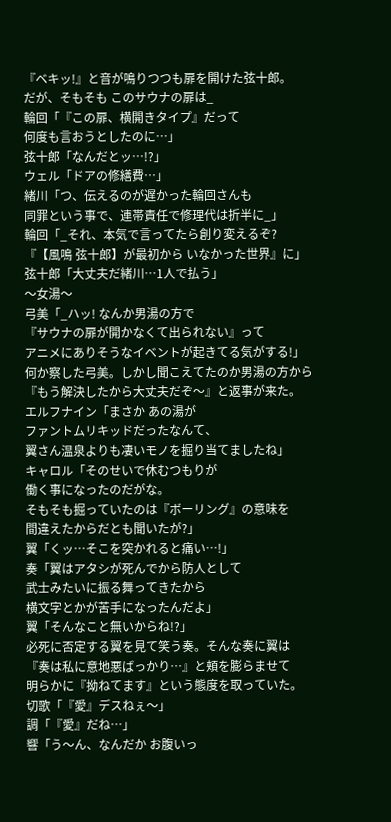『ベキッ!』と音が鳴りつつも扉を開けた弦十郎。
だが、そもそも このサウナの扉は_
輪回「『この扉、横開きタイプ』だって
何度も言おうとしたのに…」
弦十郎「なんだとッ…!?」
ウェル「ドアの修繕費…」
緒川「つ、伝えるのが遅かった輪回さんも
同罪という事で、連帯責任で修理代は折半に_」
輪回「_それ、本気で言ってたら創り変えるぞ?
『【風鳴 弦十郎】が最初から いなかった世界』に」
弦十郎「大丈夫だ緒川…1人で払う」
〜女湯〜
弓美「_ハッ! なんか男湯の方で
『サウナの扉が開かなくて出られない』って
アニメにありそうなイベントが起きてる気がする!」
何か察した弓美。しかし聞こえてたのか男湯の方から
『もう解決したから大丈夫だぞ〜』と返事が来た。
エルフナイン「まさか あの湯が
ファントムリキッドだったなんて、
翼さん温泉よりも凄いモノを掘り当てましたね」
キャロル「そのせいで休むつもりが
働く事になったのだがな。
そもそも掘っていたのは『ボーリング』の意味を
間違えたからだとも聞いたが?」
翼「くッ…そこを突かれると痛い…!」
奏「翼はアタシが死んでから防人として
武士みたいに振る舞ってきたから
横文字とかが苦手になったんだよ」
翼「そんなこと無いからね!?」
必死に否定する翼を見て笑う奏。そんな奏に翼は
『奏は私に意地悪ばっかり…』と頬を膨らませて
明らかに『拗ねてます』という態度を取っていた。
切歌「『愛』デスねぇ〜」
調「『愛』だね…」
響「う〜ん、なんだか お腹いっ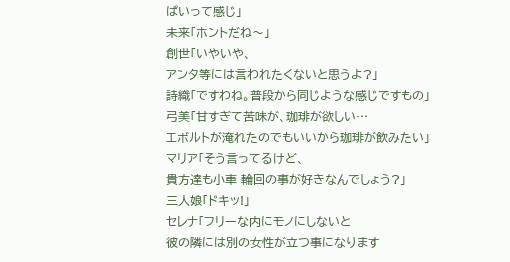ぱいって感じ」
未来「ホントだね〜」
創世「いやいや、
アンタ等には言われたくないと思うよ?」
詩織「ですわね。普段から同じような感じですもの」
弓美「甘すぎて苦味が、珈琲が欲しい…
エボルトが淹れたのでもいいから珈琲が飲みたい」
マリア「そう言ってるけど、
貴方達も小車 輪回の事が好きなんでしょう?」
三人娘「ドキッ!」
セレナ「フリーな内にモノにしないと
彼の隣には別の女性が立つ事になります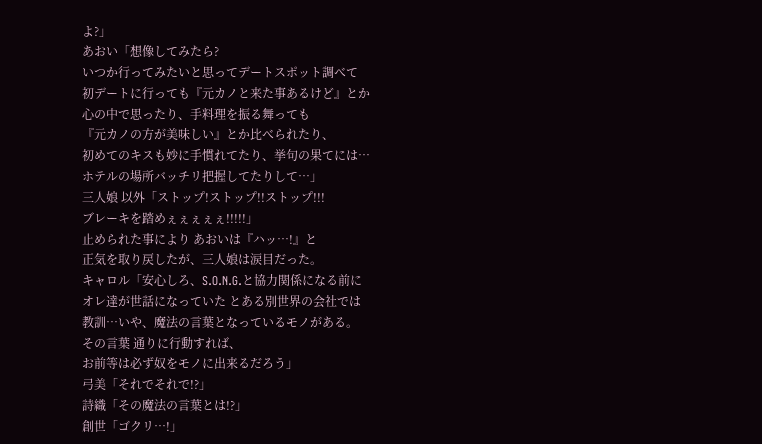よ?」
あおい「想像してみたら?
いつか行ってみたいと思ってデートスポット調べて
初デートに行っても『元カノと来た事あるけど』とか
心の中で思ったり、手料理を振る舞っても
『元カノの方が美味しい』とか比べられたり、
初めてのキスも妙に手慣れてたり、挙句の果てには…
ホテルの場所バッチリ把握してたりして…」
三人娘 以外「ストップ!ストップ!!ストップ!!!
ブレーキを踏めぇぇぇぇぇ!!!!!」
止められた事により あおいは『ハッ…!』と
正気を取り戻したが、三人娘は涙目だった。
キャロル「安心しろ、S.O.N.G.と協力関係になる前に
オレ達が世話になっていた とある別世界の会社では
教訓…いや、魔法の言葉となっているモノがある。
その言葉 通りに行動すれば、
お前等は必ず奴をモノに出来るだろう」
弓美「それでそれで!?」
詩織「その魔法の言葉とは!?」
創世「ゴクリ…!」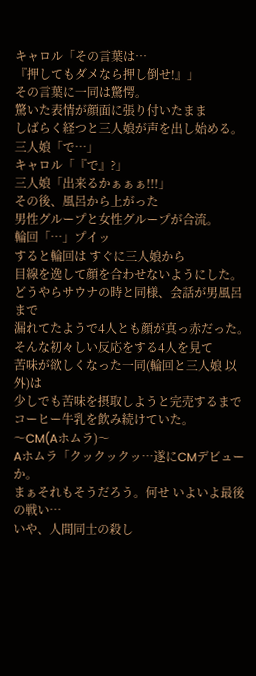キャロル「その言葉は…
『押してもダメなら押し倒せ!』」
その言葉に一同は驚愕。
驚いた表情が顔面に張り付いたまま
しばらく経つと三人娘が声を出し始める。
三人娘「で…」
キャロル「『で』?」
三人娘「出来るかぁぁぁ!!!」
その後、風呂から上がった
男性グループと女性グループが合流。
輪回「…」プイッ
すると輪回は すぐに三人娘から
目線を逸して顔を合わせないようにした。
どうやらサウナの時と同様、会話が男風呂まで
漏れてたようで4人とも顔が真っ赤だった。
そんな初々しい反応をする4人を見て
苦味が欲しくなった一同(輪回と三人娘 以外)は
少しでも苦味を摂取しようと完売するまで
コーヒー牛乳を飲み続けていた。
〜CM(Aホムラ)〜
Aホムラ「クックックッ…遂にCMデビューか。
まぁそれもそうだろう。何せ いよいよ最後の戦い…
いや、人間同士の殺し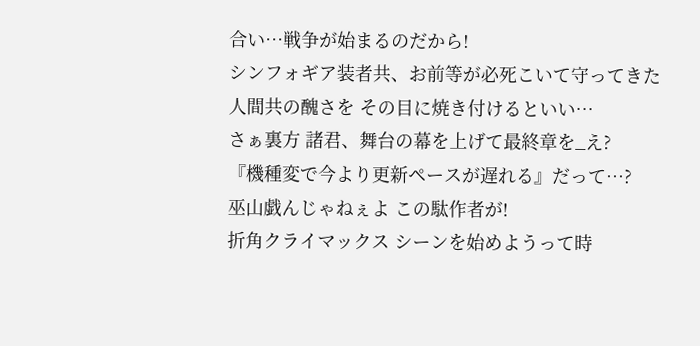合い…戦争が始まるのだから!
シンフォギア装者共、お前等が必死こいて守ってきた
人間共の醜さを その目に焼き付けるといい…
さぁ裏方 諸君、舞台の幕を上げて最終章を_え?
『機種変で今より更新ペースが遅れる』だって…?
巫山戯んじゃねぇよ この駄作者が!
折角クライマックス シーンを始めようって時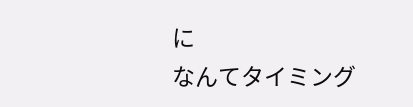に
なんてタイミング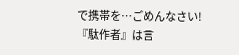で携帯を…ごめんなさい!
『駄作者』は言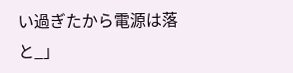い過ぎたから電源は落と_」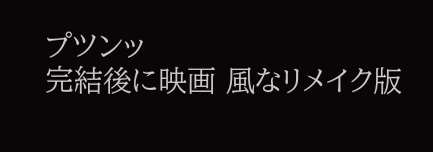プツンッ
完結後に映画 風なリメイク版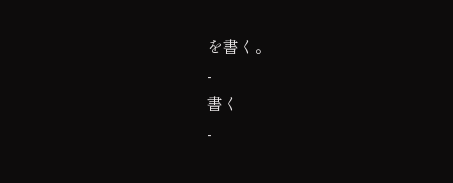を書く。
-
書く
-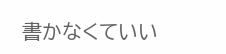書かなくていい